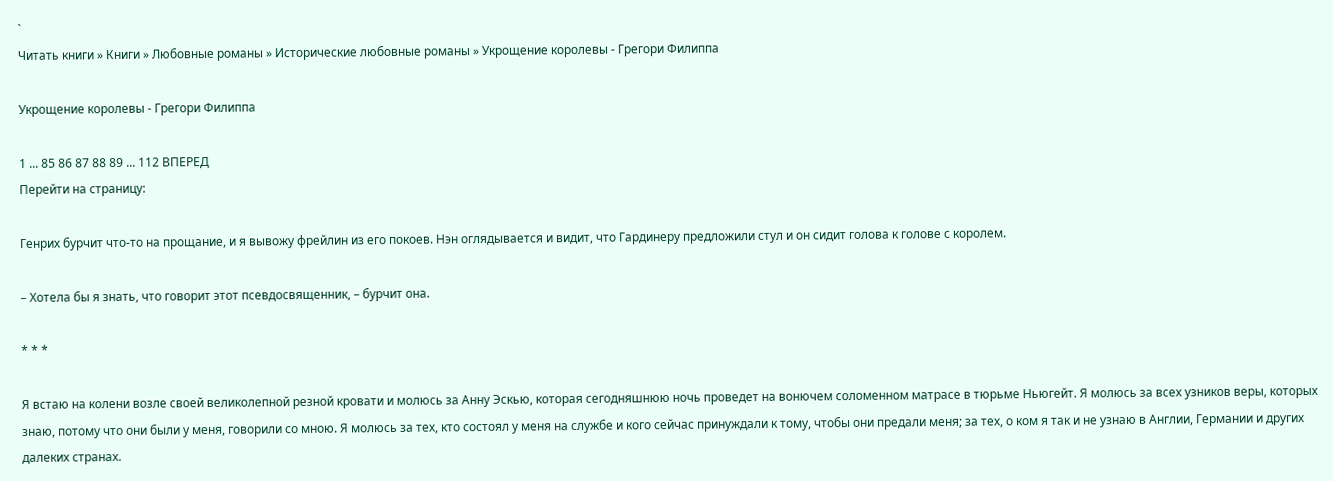`
Читать книги » Книги » Любовные романы » Исторические любовные романы » Укрощение королевы - Грегори Филиппа

Укрощение королевы - Грегори Филиппа

1 ... 85 86 87 88 89 ... 112 ВПЕРЕД
Перейти на страницу:

Генрих бурчит что-то на прощание, и я вывожу фрейлин из его покоев. Нэн оглядывается и видит, что Гардинеру предложили стул и он сидит голова к голове с королем.

– Хотела бы я знать, что говорит этот псевдосвященник, – бурчит она.

* * *

Я встаю на колени возле своей великолепной резной кровати и молюсь за Анну Эскью, которая сегодняшнюю ночь проведет на вонючем соломенном матрасе в тюрьме Ньюгейт. Я молюсь за всех узников веры, которых знаю, потому что они были у меня, говорили со мною. Я молюсь за тех, кто состоял у меня на службе и кого сейчас принуждали к тому, чтобы они предали меня; за тех, о ком я так и не узнаю в Англии, Германии и других далеких странах.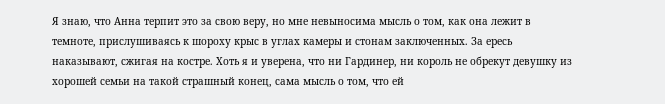Я знаю, что Анна терпит это за свою веру, но мне невыносима мысль о том, как она лежит в темноте, прислушиваясь к шороху крыс в углах камеры и стонам заключенных. За ересь наказывают, сжигая на костре. Хоть я и уверена, что ни Гардинер, ни король не обрекут девушку из хорошей семьи на такой страшный конец, сама мысль о том, что ей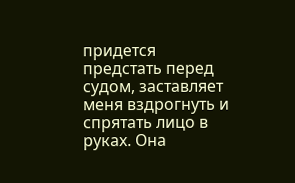придется предстать перед судом, заставляет меня вздрогнуть и спрятать лицо в руках. Она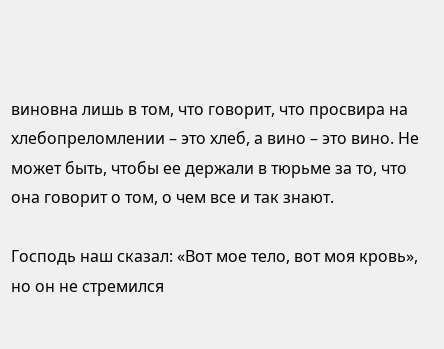виновна лишь в том, что говорит, что просвира на хлебопреломлении – это хлеб, а вино – это вино. Не может быть, чтобы ее держали в тюрьме за то, что она говорит о том, о чем все и так знают.

Господь наш сказал: «Вот мое тело, вот моя кровь», но он не стремился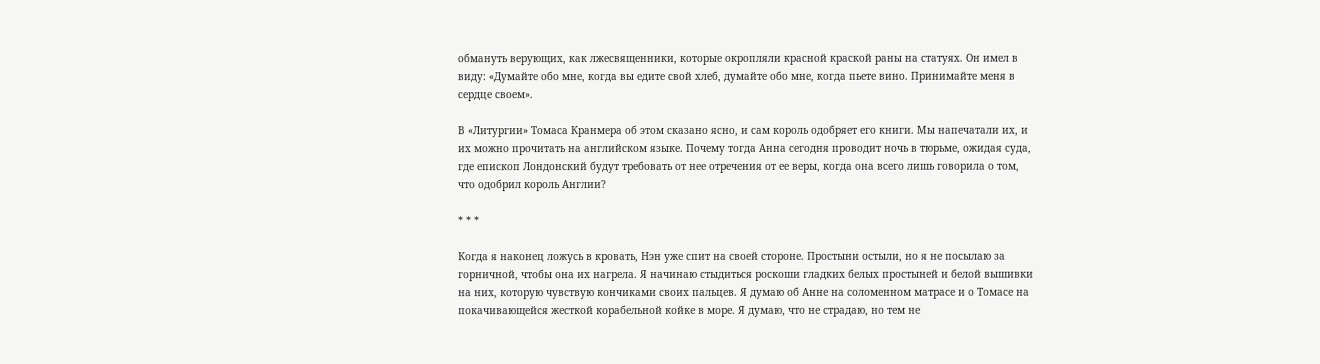обмануть верующих, как лжесвященники, которые окропляли красной краской раны на статуях. Он имел в виду: «Думайте обо мне, когда вы едите свой хлеб, думайте обо мне, когда пьете вино. Принимайте меня в сердце своем».

В «Литургии» Томаса Кранмера об этом сказано ясно, и сам король одобряет его книги. Мы напечатали их, и их можно прочитать на английском языке. Почему тогда Анна сегодня проводит ночь в тюрьме, ожидая суда, где епископ Лондонский будут требовать от нее отречения от ее веры, когда она всего лишь говорила о том, что одобрил король Англии?

* * *

Когда я наконец ложусь в кровать, Нэн уже спит на своей стороне. Простыни остыли, но я не посылаю за горничной, чтобы она их нагрела. Я начинаю стыдиться роскоши гладких белых простыней и белой вышивки на них, которую чувствую кончиками своих пальцев. Я думаю об Анне на соломенном матрасе и о Томасе на покачивающейся жесткой корабельной койке в море. Я думаю, что не страдаю, но тем не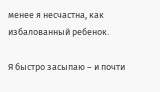менее я несчастна, как избалованный ребенок.

Я быстро засыпаю – и почти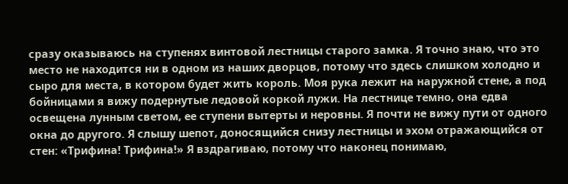сразу оказываюсь на ступенях винтовой лестницы старого замка. Я точно знаю, что это место не находится ни в одном из наших дворцов, потому что здесь слишком холодно и сыро для места, в котором будет жить король. Моя рука лежит на наружной стене, а под бойницами я вижу подернутые ледовой коркой лужи. На лестнице темно, она едва освещена лунным светом, ее ступени вытерты и неровны. Я почти не вижу пути от одного окна до другого. Я слышу шепот, доносящийся снизу лестницы и эхом отражающийся от стен: «Трифина! Трифина!» Я вздрагиваю, потому что наконец понимаю,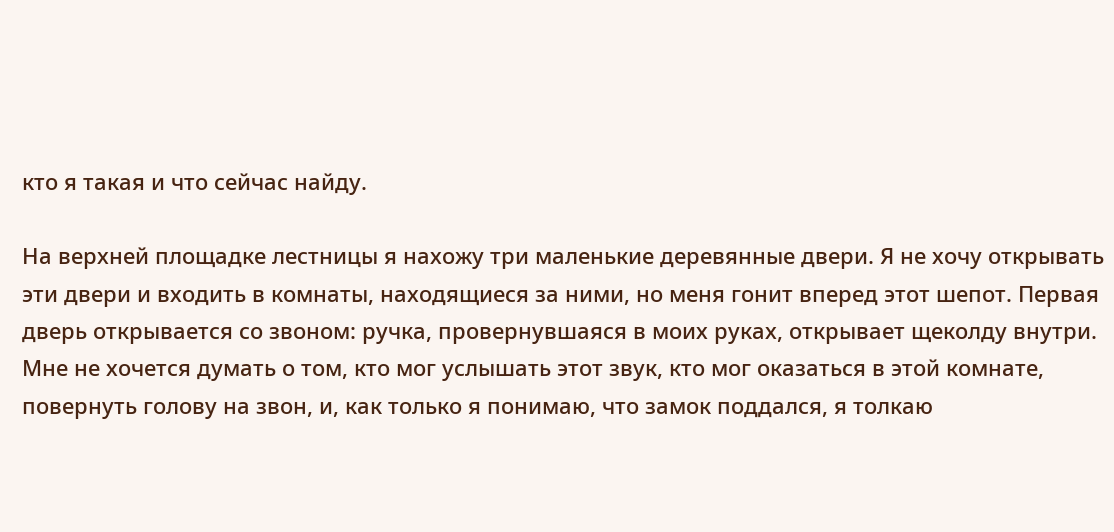кто я такая и что сейчас найду.

На верхней площадке лестницы я нахожу три маленькие деревянные двери. Я не хочу открывать эти двери и входить в комнаты, находящиеся за ними, но меня гонит вперед этот шепот. Первая дверь открывается со звоном: ручка, провернувшаяся в моих руках, открывает щеколду внутри. Мне не хочется думать о том, кто мог услышать этот звук, кто мог оказаться в этой комнате, повернуть голову на звон, и, как только я понимаю, что замок поддался, я толкаю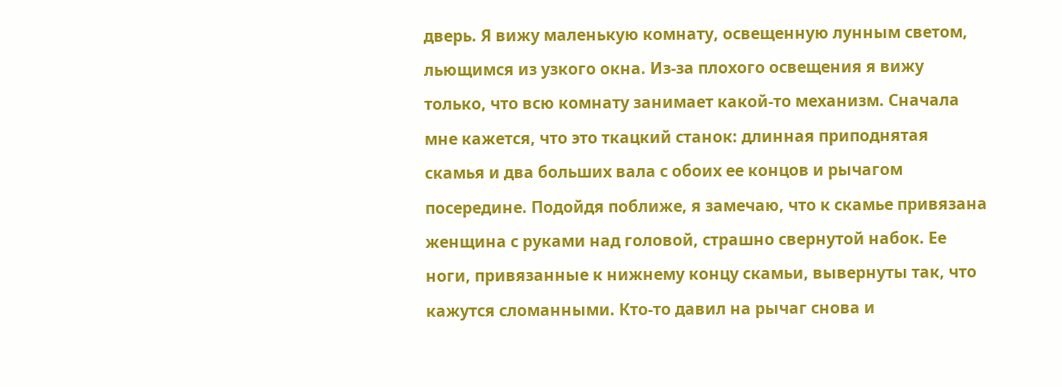дверь. Я вижу маленькую комнату, освещенную лунным светом, льющимся из узкого окна. Из-за плохого освещения я вижу только, что всю комнату занимает какой-то механизм. Сначала мне кажется, что это ткацкий станок: длинная приподнятая скамья и два больших вала с обоих ее концов и рычагом посередине. Подойдя поближе, я замечаю, что к скамье привязана женщина с руками над головой, страшно свернутой набок. Ее ноги, привязанные к нижнему концу скамьи, вывернуты так, что кажутся сломанными. Кто-то давил на рычаг снова и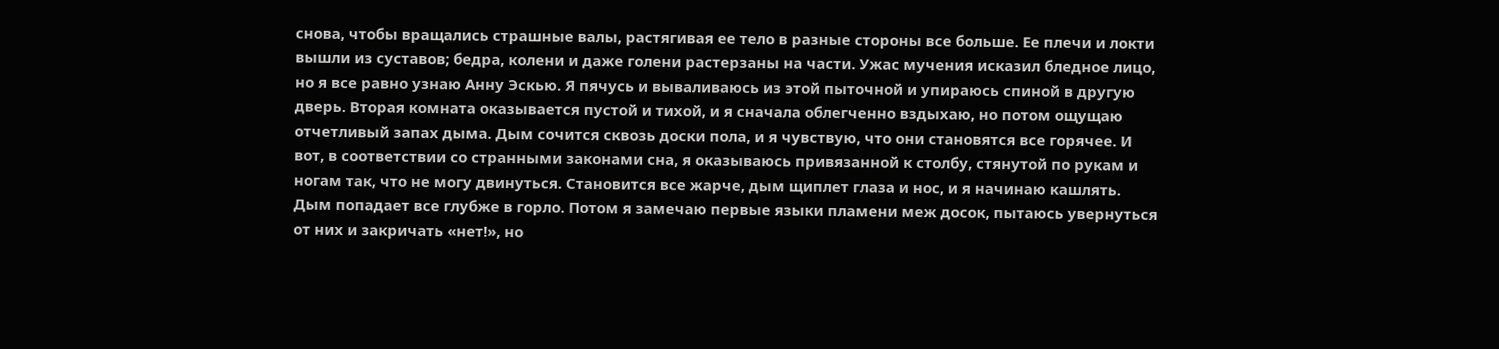снова, чтобы вращались страшные валы, растягивая ее тело в разные стороны все больше. Ее плечи и локти вышли из суставов; бедра, колени и даже голени растерзаны на части. Ужас мучения исказил бледное лицо, но я все равно узнаю Анну Эскью. Я пячусь и вываливаюсь из этой пыточной и упираюсь спиной в другую дверь. Вторая комната оказывается пустой и тихой, и я сначала облегченно вздыхаю, но потом ощущаю отчетливый запах дыма. Дым сочится сквозь доски пола, и я чувствую, что они становятся все горячее. И вот, в соответствии со странными законами сна, я оказываюсь привязанной к столбу, стянутой по рукам и ногам так, что не могу двинуться. Становится все жарче, дым щиплет глаза и нос, и я начинаю кашлять. Дым попадает все глубже в горло. Потом я замечаю первые языки пламени меж досок, пытаюсь увернуться от них и закричать «нет!», но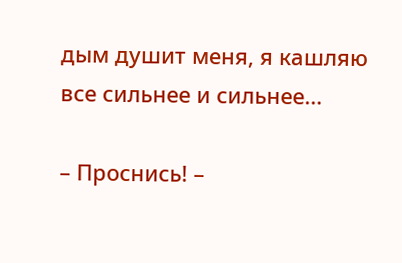дым душит меня, я кашляю все сильнее и сильнее…

– Проснись! –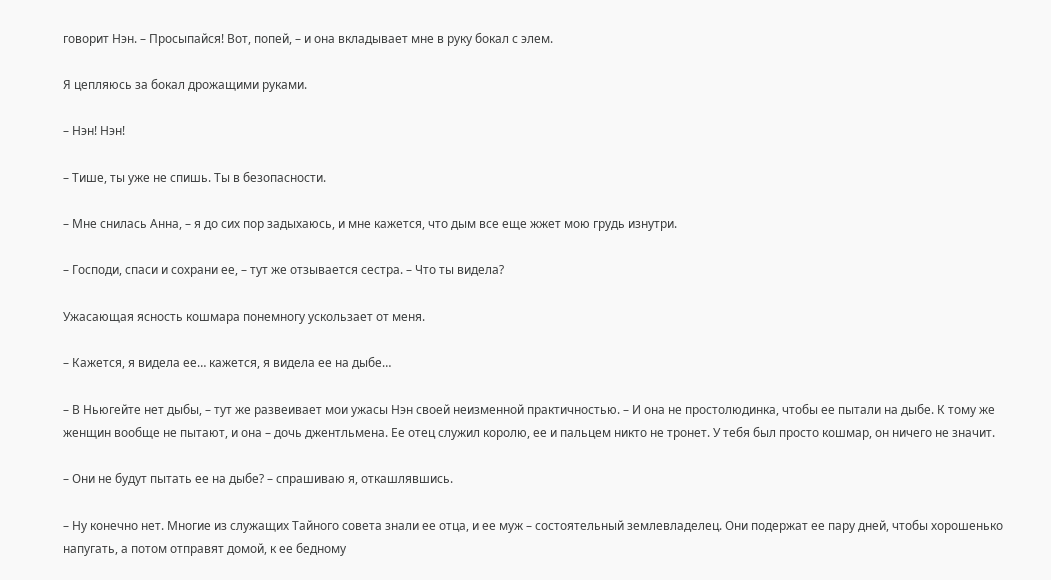говорит Нэн. – Просыпайся! Вот, попей, – и она вкладывает мне в руку бокал с элем.

Я цепляюсь за бокал дрожащими руками.

– Нэн! Нэн!

– Тише, ты уже не спишь. Ты в безопасности.

– Мне снилась Анна, – я до сих пор задыхаюсь, и мне кажется, что дым все еще жжет мою грудь изнутри.

– Господи, спаси и сохрани ее, – тут же отзывается сестра. – Что ты видела?

Ужасающая ясность кошмара понемногу ускользает от меня.

– Кажется, я видела ее… кажется, я видела ее на дыбе…

– В Ньюгейте нет дыбы, – тут же развеивает мои ужасы Нэн своей неизменной практичностью. – И она не простолюдинка, чтобы ее пытали на дыбе. К тому же женщин вообще не пытают, и она – дочь джентльмена. Ее отец служил королю, ее и пальцем никто не тронет. У тебя был просто кошмар, он ничего не значит.

– Они не будут пытать ее на дыбе? – спрашиваю я, откашлявшись.

– Ну конечно нет. Многие из служащих Тайного совета знали ее отца, и ее муж – состоятельный землевладелец. Они подержат ее пару дней, чтобы хорошенько напугать, а потом отправят домой, к ее бедному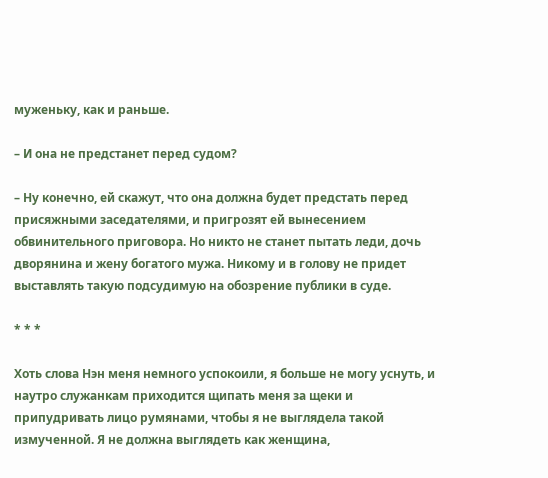муженьку, как и раньше.

– И она не предстанет перед судом?

– Ну конечно, ей скажут, что она должна будет предстать перед присяжными заседателями, и пригрозят ей вынесением обвинительного приговора. Но никто не станет пытать леди, дочь дворянина и жену богатого мужа. Никому и в голову не придет выставлять такую подсудимую на обозрение публики в суде.

* * *

Хоть слова Нэн меня немного успокоили, я больше не могу уснуть, и наутро служанкам приходится щипать меня за щеки и припудривать лицо румянами, чтобы я не выглядела такой измученной. Я не должна выглядеть как женщина,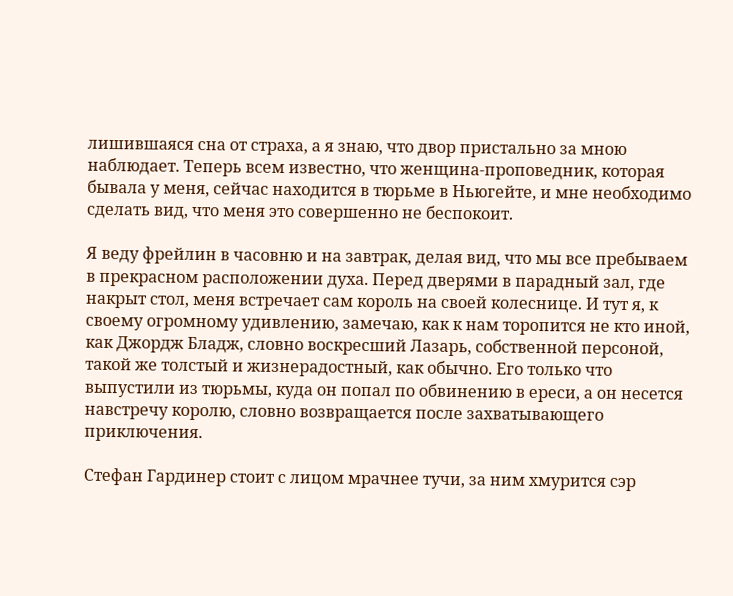лишившаяся сна от страха, а я знаю, что двор пристально за мною наблюдает. Теперь всем известно, что женщина-проповедник, которая бывала у меня, сейчас находится в тюрьме в Ньюгейте, и мне необходимо сделать вид, что меня это совершенно не беспокоит.

Я веду фрейлин в часовню и на завтрак, делая вид, что мы все пребываем в прекрасном расположении духа. Перед дверями в парадный зал, где накрыт стол, меня встречает сам король на своей колеснице. И тут я, к своему огромному удивлению, замечаю, как к нам торопится не кто иной, как Джордж Бладж, словно воскресший Лазарь, собственной персоной, такой же толстый и жизнерадостный, как обычно. Его только что выпустили из тюрьмы, куда он попал по обвинению в ереси, а он несется навстречу королю, словно возвращается после захватывающего приключения.

Стефан Гардинер стоит с лицом мрачнее тучи, за ним хмурится сэр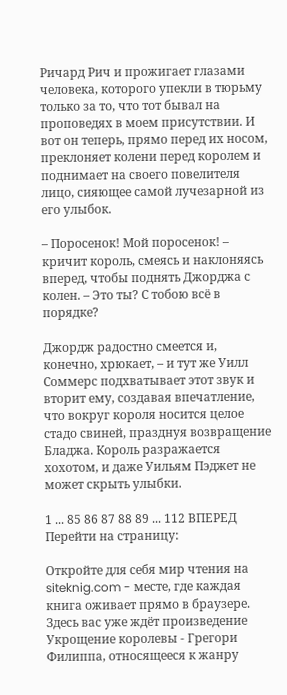Ричард Рич и прожигает глазами человека, которого упекли в тюрьму только за то, что тот бывал на проповедях в моем присутствии. И вот он теперь, прямо перед их носом, преклоняет колени перед королем и поднимает на своего повелителя лицо, сияющее самой лучезарной из его улыбок.

– Поросенок! Мой поросенок! – кричит король, смеясь и наклоняясь вперед, чтобы поднять Джорджа с колен. – Это ты? С тобою всё в порядке?

Джордж радостно смеется и, конечно, хрюкает, – и тут же Уилл Соммерс подхватывает этот звук и вторит ему, создавая впечатление, что вокруг короля носится целое стадо свиней, празднуя возвращение Бладжа. Король разражается хохотом, и даже Уильям Пэджет не может скрыть улыбки.

1 ... 85 86 87 88 89 ... 112 ВПЕРЕД
Перейти на страницу:

Откройте для себя мир чтения на siteknig.com - месте, где каждая книга оживает прямо в браузере. Здесь вас уже ждёт произведение Укрощение королевы - Грегори Филиппа, относящееся к жанру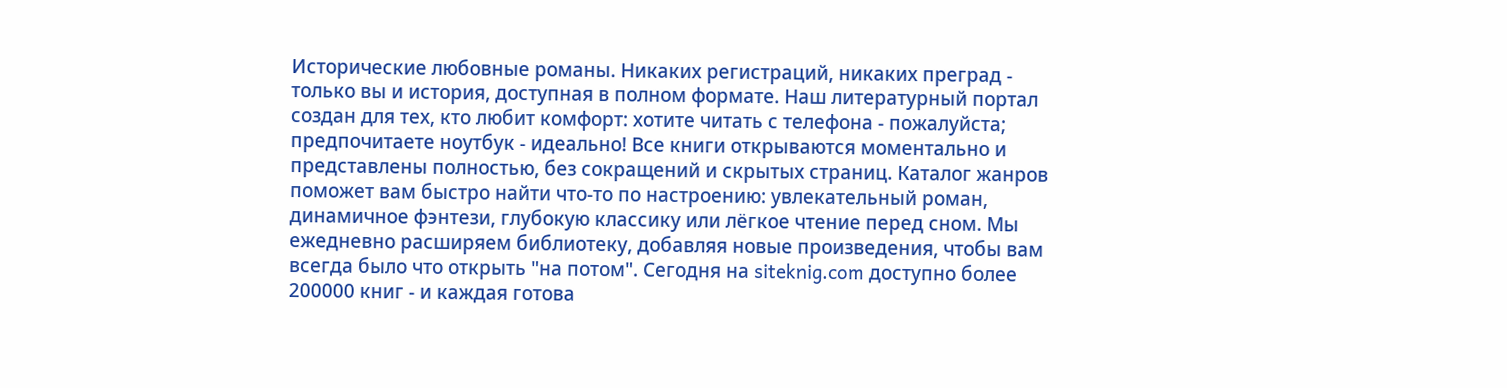Исторические любовные романы. Никаких регистраций, никаких преград - только вы и история, доступная в полном формате. Наш литературный портал создан для тех, кто любит комфорт: хотите читать с телефона - пожалуйста; предпочитаете ноутбук - идеально! Все книги открываются моментально и представлены полностью, без сокращений и скрытых страниц. Каталог жанров поможет вам быстро найти что-то по настроению: увлекательный роман, динамичное фэнтези, глубокую классику или лёгкое чтение перед сном. Мы ежедневно расширяем библиотеку, добавляя новые произведения, чтобы вам всегда было что открыть "на потом". Сегодня на siteknig.com доступно более 200000 книг - и каждая готова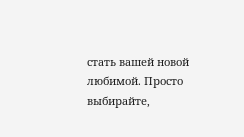стать вашей новой любимой. Просто выбирайте,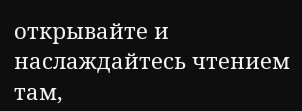открывайте и наслаждайтесь чтением там,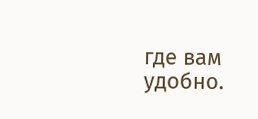где вам удобно.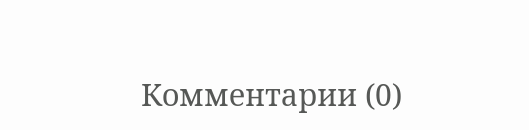Комментарии (0)